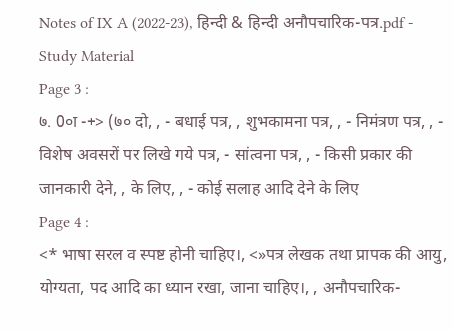Notes of IX A (2022-23), हिन्दी & हिन्दी अनौपचारिक-पत्र.pdf - Study Material
Page 3 :
७. 0०ा -+> (७० दो, , - बधाई पत्र, , शुभकामना पत्र, , - निमंत्रण पत्र, , - विशेष अवसरों पर लिखे गये पत्र, - सांत्वना पत्र, , - किसी प्रकार की जानकारी देने, , के लिए, , - कोई सलाह आदि देने के लिए
Page 4 :
<* भाषा सरल व स्पष्ट होनी चाहिए।, <»पत्र लेखक तथा प्रापक की आयु, योग्यता, पद आदि का ध्यान रखा, जाना चाहिए।, , अनौपचारिक-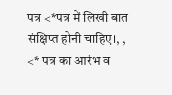पत्र <*पत्र में लिखी बात संक्षिप्त होनी चाहिए।, , <* पत्र का आरंभ व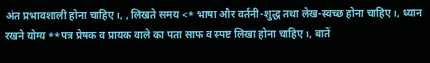अंत प्रभावशाली होना चाहिए।, , लिखते समय <* भाषा और वर्तनी-शुद्ध तथा लेख-स्वच्छ होना चाहिए।, ध्यान रखने योग्य **पत्र प्रेषक व प्रायक वाले का पता साफ व स्पष्ट लिखा होना चाहिए।, बातें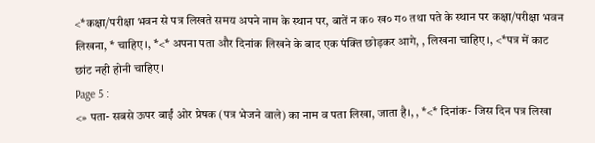<*कक्षा/परीक्षा भवन से पत्र लिखते समय अपने नाम के स्थान पर, बातें न क० ख० ग० तथा पते के स्थान पर कक्षा/परीक्षा भवन लिखना, * चाहिए।, *<* अपना पता और दिनांक लिखने के बाद एक पंक्ति छोड़कर आगे, , लिखना चाहिए।, <*पत्र में काट छांट नही होनी चाहिए।
Page 5 :
<» पता- सबसे ऊपर बाईं ओर प्रेषक (पत्र भेजने वाले) का नाम व पता लिखा, जाता है।, , *<* दिनांक- जिस दिन पत्र लिखा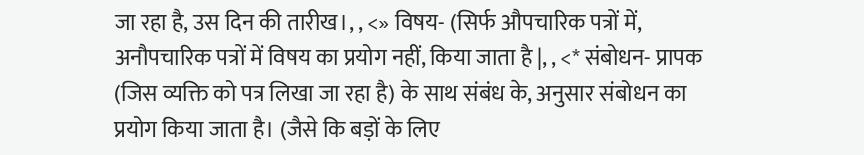जा रहा है, उस दिन की तारीख।, , <» विषय- (सिर्फ औपचारिक पत्रों में, अनौपचारिक पत्रों में विषय का प्रयोग नहीं, किया जाता है |, , <* संबोधन- प्रापक (जिस व्यक्ति को पत्र लिखा जा रहा है) के साथ संबंध के, अनुसार संबोधन का प्रयोग किया जाता है। (जैसे कि बड़ों के लिए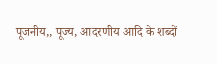पूजनीय,, पूज्य, आदरणीय आदि के शब्दों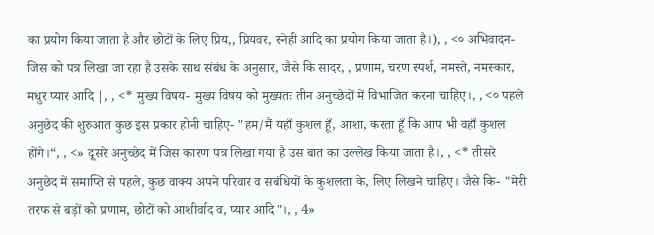का प्रयोग किया जाता है और छोटों के लिए प्रिय,, प्रियवर, स्नेही आदि का प्रयोग किया जाता है।), , <० अभिवादन- जिस को पत्र लिखा जा रहा है उसके साथ संबंध के अनुसार, जैसे कि सादर, , प्रणाम, चरण स्पर्श, नमस्ते, नमस्कार, मधुर प्यार आदि |, , <* मुख्य विषय- मुख्य विषय को मुख्यतः तीन अनुच्छेदों में विभाजित करना चाहिए।, , <० पहले अनुछेद की शुरुआत कुछ इस प्रकार होनी चाहिए- "हम/मैं यहाँ कुशल हूँ, आशा, करता हूँ कि आप भी वहाँ कुशल होंगे।“, , <» दूसरे अनुच्छेद में जिस कारण पत्र लिखा गया है उस बात का उल्लेख किया जाता है।, , <* तीसरे अनुछेद में समाप्ति से पहले, कुछ वाक्य अपने परिवार व सबंधियों के कुशलता के, लिए लिखने चाहिए। जैसे कि- "मेरी तरफ से बड़ों को प्रणाम, छोटों को आशीर्वाद व, प्यार आदि"।, , 4»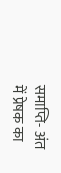समाप्ति- अंत में प्रेषक का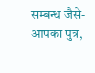सम्बन्ध जैसे- आपका पुत्र,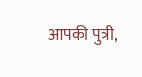आपकी पुत्री,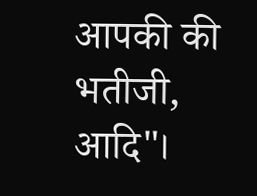आपकी की भतीजी, आदि"।